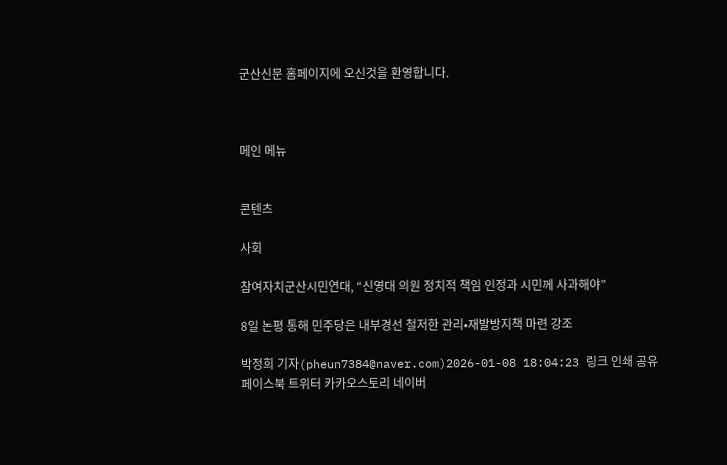군산신문 홈페이지에 오신것을 환영합니다.



메인 메뉴


콘텐츠

사회

참여자치군산시민연대, “신영대 의원 정치적 책임 인정과 시민께 사과해야”

8일 논평 통해 민주당은 내부경선 철저한 관리•재발방지책 마련 강조

박정희 기자(pheun7384@naver.com)2026-01-08 18:04:23 링크 인쇄 공유
페이스북 트위터 카카오스토리 네이버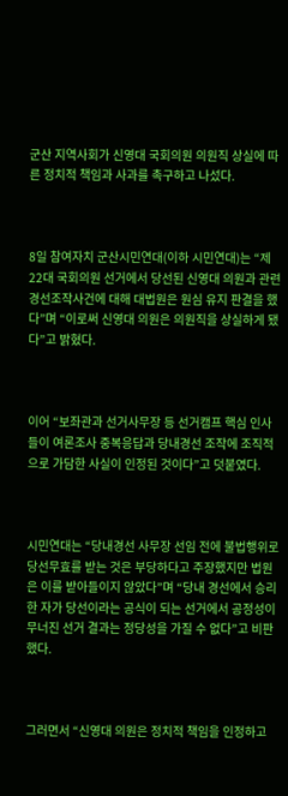군산 지역사회가 신영대 국회의원 의원직 상실에 따른 정치적 책임과 사과를 촉구하고 나섰다.



8일 참여자치 군산시민연대(이하 시민연대)는 “제22대 국회의원 선거에서 당선된 신영대 의원과 관련 경선조작사건에 대해 대법원은 원심 유지 판결을 했다”며 “이로써 신영대 의원은 의원직을 상실하게 됐다”고 밝혔다.



이어 “보좌관과 선거사무장 등 선거캠프 핵심 인사들이 여론조사 중복응답과 당내경선 조작에 조직적으로 가담한 사실이 인정된 것이다”고 덧붙였다.



시민연대는 “당내경선 사무장 선임 전에 불법행위로 당선무효를 받는 것은 부당하다고 주장했지만 법원은 이를 받아들이지 않았다”며 “당내 경선에서 승리한 자가 당선이라는 공식이 되는 선거에서 공정성이 무너진 선거 결과는 정당성을 가질 수 없다”고 비판했다.



그러면서 “신영대 의원은 정치적 책임을 인정하고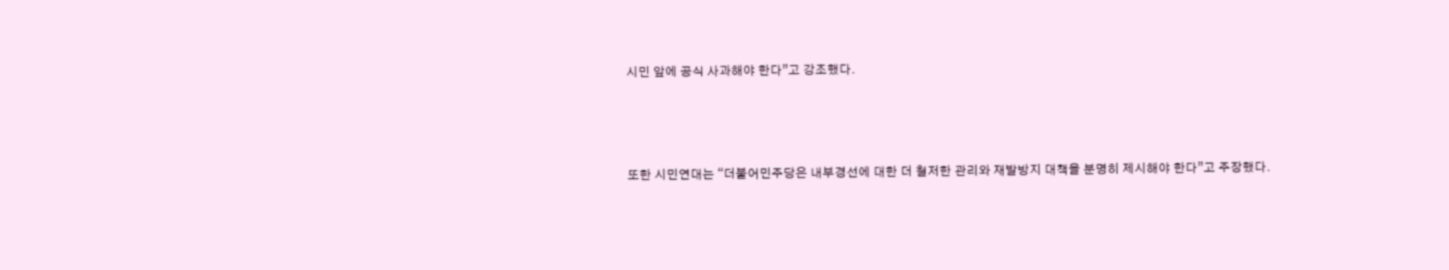시민 앞에 공식 사과해야 한다”고 강조했다.



또한 시민연대는 “더불어민주당은 내부경선에 대한 더 철저한 관리와 재발방지 대책을 분명히 제시해야 한다”고 주장했다.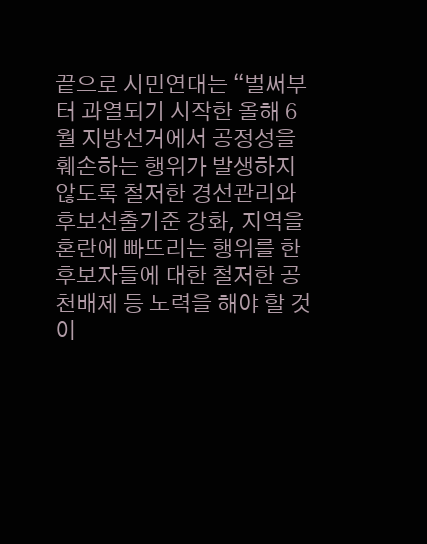끝으로 시민연대는 “벌써부터 과열되기 시작한 올해 6월 지방선거에서 공정성을 훼손하는 행위가 발생하지 않도록 철저한 경선관리와 후보선출기준 강화, 지역을 혼란에 빠뜨리는 행위를 한 후보자들에 대한 철저한 공천배제 등 노력을 해야 할 것이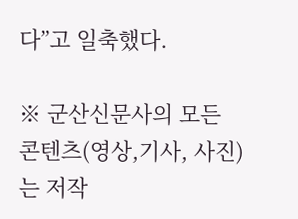다”고 일축했다.

※ 군산신문사의 모든 콘텐츠(영상,기사, 사진)는 저작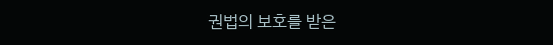권법의 보호를 받은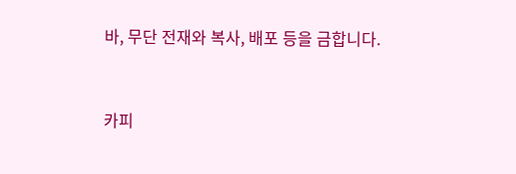바, 무단 전재와 복사, 배포 등을 금합니다.


카피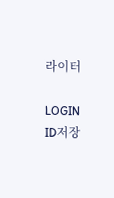라이터

LOGIN
ID저장